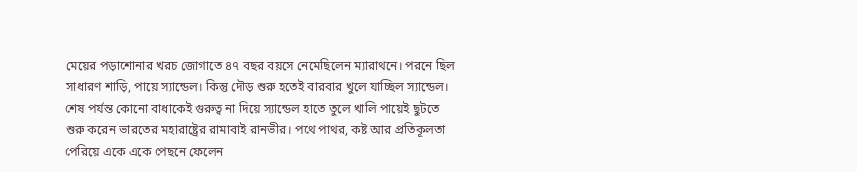মেয়ের পড়াশোনার খরচ জোগাতে ৪৭ বছর বয়সে নেমেছিলেন ম্যারাথনে। পরনে ছিল সাধারণ শাড়ি, পায়ে স্যান্ডেল। কিন্তু দৌড় শুরু হতেই বারবার খুলে যাচ্ছিল স্যান্ডেল। শেষ পর্যন্ত কোনো বাধাকেই গুরুত্ব না দিয়ে স্যান্ডেল হাতে তুলে খালি পায়েই ছুটতে শুরু করেন ভারতের মহারাষ্ট্রের রামাবাই রানভীর। পথে পাথর, কষ্ট আর প্রতিকূলতা পেরিয়ে একে একে পেছনে ফেলেন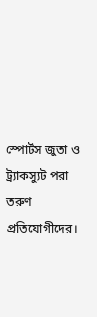স্পোর্টস জুতা ও ট্র্যাকস্যুট পরা তরুণ প্রতিযোগীদের।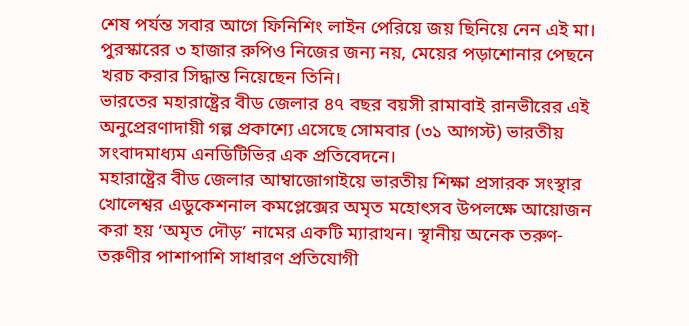শেষ পর্যন্ত সবার আগে ফিনিশিং লাইন পেরিয়ে জয় ছিনিয়ে নেন এই মা। পুরস্কারের ৩ হাজার রুপিও নিজের জন্য নয়, মেয়ের পড়াশোনার পেছনে খরচ করার সিদ্ধান্ত নিয়েছেন তিনি।
ভারতের মহারাষ্ট্রের বীড জেলার ৪৭ বছর বয়সী রামাবাই রানভীরের এই অনুপ্রেরণাদায়ী গল্প প্রকাশ্যে এসেছে সোমবার (৩১ আগস্ট) ভারতীয় সংবাদমাধ্যম এনডিটিভির এক প্রতিবেদনে।
মহারাষ্ট্রের বীড জেলার আম্বাজোগাইয়ে ভারতীয় শিক্ষা প্রসারক সংস্থার খোলেশ্বর এডুকেশনাল কমপ্লেক্সের অমৃত মহোৎসব উপলক্ষে আয়োজন করা হয় ‘অমৃত দৌড়’ নামের একটি ম্যারাথন। স্থানীয় অনেক তরুণ-তরুণীর পাশাপাশি সাধারণ প্রতিযোগী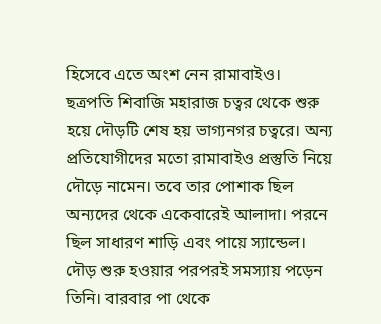হিসেবে এতে অংশ নেন রামাবাইও।
ছত্রপতি শিবাজি মহারাজ চত্বর থেকে শুরু হয়ে দৌড়টি শেষ হয় ভাগ্যনগর চত্বরে। অন্য প্রতিযোগীদের মতো রামাবাইও প্রস্তুতি নিয়ে দৌড়ে নামেন। তবে তার পোশাক ছিল অন্যদের থেকে একেবারেই আলাদা। পরনে ছিল সাধারণ শাড়ি এবং পায়ে স্যান্ডেল।
দৌড় শুরু হওয়ার পরপরই সমস্যায় পড়েন তিনি। বারবার পা থেকে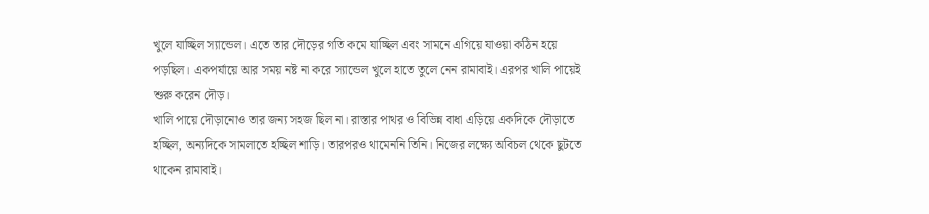খুলে যাচ্ছিল স্যান্ডেল। এতে তার দৌড়ের গতি কমে যাচ্ছিল এবং সামনে এগিয়ে যাওয়া কঠিন হয়ে পড়ছিল। একপর্যায়ে আর সময় নষ্ট না করে স্যান্ডেল খুলে হাতে তুলে নেন রামাবাই। এরপর খালি পায়েই শুরু করেন দৌড়।
খালি পায়ে দৌড়ানোও তার জন্য সহজ ছিল না। রাস্তার পাথর ও বিভিন্ন বাধা এড়িয়ে একদিকে দৌড়াতে হচ্ছিল, অন্যদিকে সামলাতে হচ্ছিল শাড়ি। তারপরও থামেননি তিনি। নিজের লক্ষ্যে অবিচল থেকে ছুটতে থাকেন রামাবাই।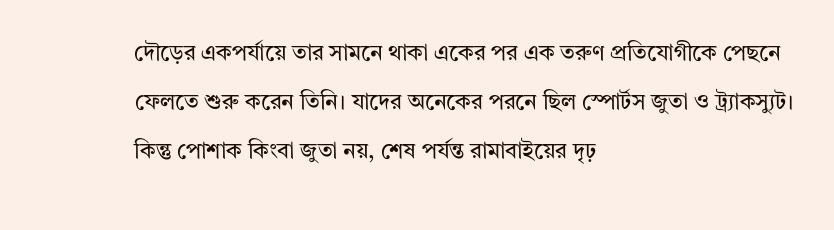দৌড়ের একপর্যায়ে তার সামনে থাকা একের পর এক তরুণ প্রতিযোগীকে পেছনে ফেলতে শুরু করেন তিনি। যাদের অনেকের পরনে ছিল স্পোর্টস জুতা ও ট্র্যাকস্যুট। কিন্তু পোশাক কিংবা জুতা নয়, শেষ পর্যন্ত রামাবাইয়ের দৃঢ়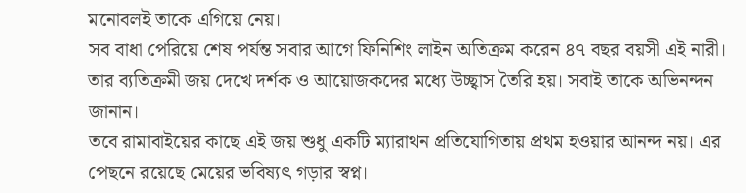মনোবলই তাকে এগিয়ে নেয়।
সব বাধা পেরিয়ে শেষ পর্যন্ত সবার আগে ফিনিশিং লাইন অতিক্রম করেন ৪৭ বছর বয়সী এই নারী। তার ব্যতিক্রমী জয় দেখে দর্শক ও আয়োজকদের মধ্যে উচ্ছ্বাস তৈরি হয়। সবাই তাকে অভিনন্দন জানান।
তবে রামাবাইয়ের কাছে এই জয় শুধু একটি ম্যারাথন প্রতিযোগিতায় প্রথম হওয়ার আনন্দ নয়। এর পেছনে রয়েছে মেয়ের ভবিষ্যৎ গড়ার স্বপ্ন।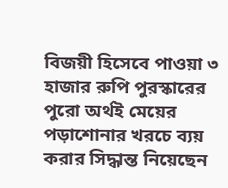বিজয়ী হিসেবে পাওয়া ৩ হাজার রুপি পুরস্কারের পুরো অর্থই মেয়ের পড়াশোনার খরচে ব্যয় করার সিদ্ধান্ত নিয়েছেন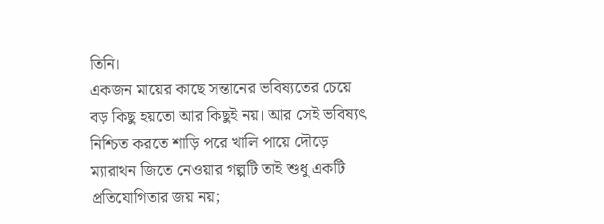তিনি।
একজন মায়ের কাছে সন্তানের ভবিষ্যতের চেয়ে বড় কিছু হয়তো আর কিছুই নয়। আর সেই ভবিষ্যৎ নিশ্চিত করতে শাড়ি পরে খালি পায়ে দৌড়ে ম্যারাথন জিতে নেওয়ার গল্পটি তাই শুধু একটি প্রতিযোগিতার জয় নয়;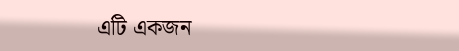এটি একজন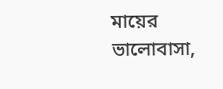মায়ের ভালোবাসা,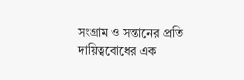সংগ্রাম ও সন্তানের প্রতি দায়িত্ববোধের এক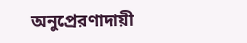অনুপ্রেরণাদায়ী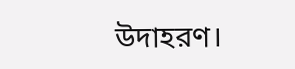উদাহরণ।